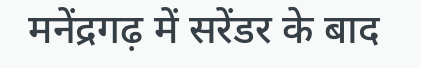मनेंद्रगढ़ में सरेंडर के बाद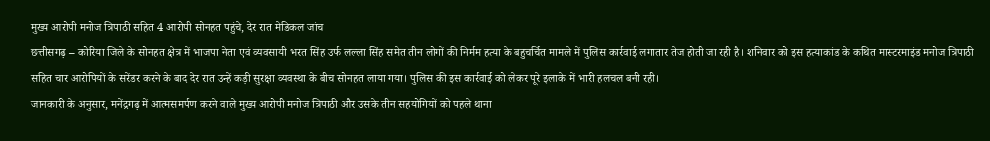मुख्य आरोपी मनोज त्रिपाठी सहित 4 आरोपी सोनहत पहुंचे, देर रात मेडिकल जांच
छत्तीसगढ़ – कोरिया जिले के सोनहत क्षेत्र में भाजपा नेता एवं व्यवसायी भरत सिंह उर्फ लल्ला सिंह समेत तीन लोगों की निर्मम हत्या के बहुचर्चित मामले में पुलिस कार्रवाई लगातार तेज होती जा रही है। शनिवार को इस हत्याकांड के कथित मास्टरमाइंड मनोज त्रिपाठी सहित चार आरोपियों के सरेंडर करने के बाद देर रात उन्हें कड़ी सुरक्षा व्यवस्था के बीच सोनहत लाया गया। पुलिस की इस कार्रवाई को लेकर पूरे इलाके में भारी हलचल बनी रही।
जानकारी के अनुसार, मनेंद्रगढ़ में आत्मसमर्पण करने वाले मुख्य आरोपी मनोज त्रिपाठी और उसके तीन सहयोगियों को पहले थाना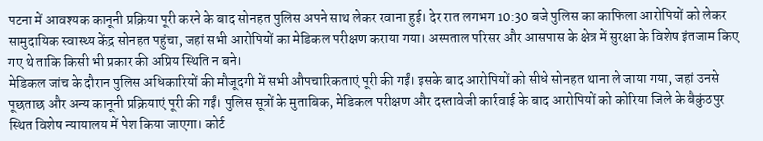पटना में आवश्यक कानूनी प्रक्रिया पूरी करने के बाद सोनहत पुलिस अपने साथ लेकर रवाना हुई। देर रात लगभग 10:30 बजे पुलिस का काफिला आरोपियों को लेकर सामुदायिक स्वास्थ्य केंद्र सोनहत पहुंचा, जहां सभी आरोपियों का मेडिकल परीक्षण कराया गया। अस्पताल परिसर और आसपास के क्षेत्र में सुरक्षा के विशेष इंतजाम किए गए थे ताकि किसी भी प्रकार की अप्रिय स्थिति न बने।
मेडिकल जांच के दौरान पुलिस अधिकारियों की मौजूदगी में सभी औपचारिकताएं पूरी की गईं। इसके बाद आरोपियों को सीधे सोनहत थाना ले जाया गया, जहां उनसे पूछताछ और अन्य कानूनी प्रक्रियाएं पूरी की गईं। पुलिस सूत्रों के मुताबिक, मेडिकल परीक्षण और दस्तावेजी कार्रवाई के बाद आरोपियों को कोरिया जिले के बैकुंठपुर स्थित विशेष न्यायालय में पेश किया जाएगा। कोर्ट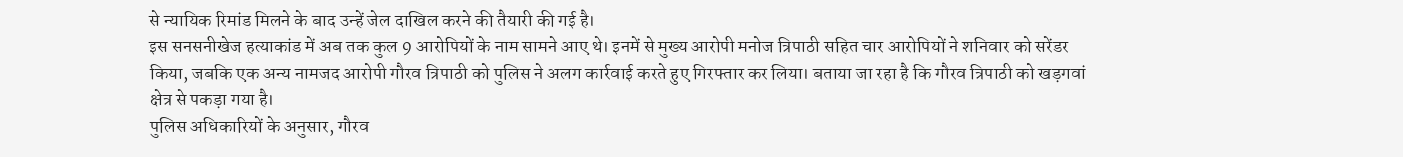से न्यायिक रिमांड मिलने के बाद उन्हें जेल दाखिल करने की तैयारी की गई है।
इस सनसनीखेज हत्याकांड में अब तक कुल 9 आरोपियों के नाम सामने आए थे। इनमें से मुख्य आरोपी मनोज त्रिपाठी सहित चार आरोपियों ने शनिवार को सरेंडर किया, जबकि एक अन्य नामजद आरोपी गौरव त्रिपाठी को पुलिस ने अलग कार्रवाई करते हुए गिरफ्तार कर लिया। बताया जा रहा है कि गौरव त्रिपाठी को खड़गवां क्षेत्र से पकड़ा गया है।
पुलिस अधिकारियों के अनुसार, गौरव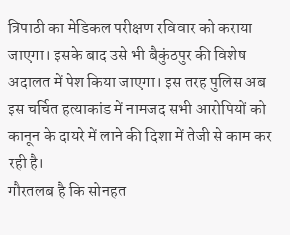त्रिपाठी का मेडिकल परीक्षण रविवार को कराया जाएगा। इसके बाद उसे भी बैकुंठपुर की विशेष अदालत में पेश किया जाएगा। इस तरह पुलिस अब इस चर्चित हत्याकांड में नामजद सभी आरोपियों को कानून के दायरे में लाने की दिशा में तेजी से काम कर रही है।
गौरतलब है कि सोनहत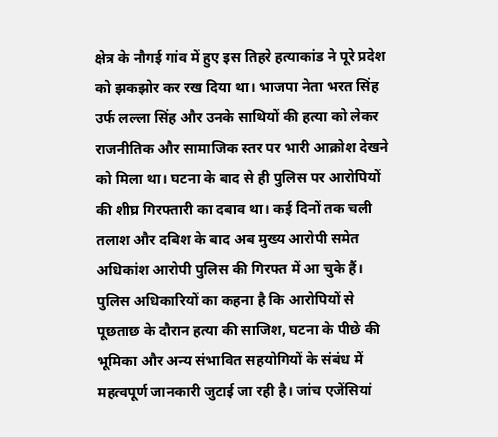क्षेत्र के नौगई गांव में हुए इस तिहरे हत्याकांड ने पूरे प्रदेश को झकझोर कर रख दिया था। भाजपा नेता भरत सिंह उर्फ लल्ला सिंह और उनके साथियों की हत्या को लेकर राजनीतिक और सामाजिक स्तर पर भारी आक्रोश देखने को मिला था। घटना के बाद से ही पुलिस पर आरोपियों की शीघ्र गिरफ्तारी का दबाव था। कई दिनों तक चली तलाश और दबिश के बाद अब मुख्य आरोपी समेत अधिकांश आरोपी पुलिस की गिरफ्त में आ चुके हैं।
पुलिस अधिकारियों का कहना है कि आरोपियों से पूछताछ के दौरान हत्या की साजिश, घटना के पीछे की भूमिका और अन्य संभावित सहयोगियों के संबंध में महत्वपूर्ण जानकारी जुटाई जा रही है। जांच एजेंसियां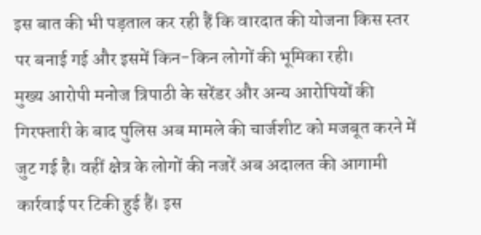इस बात की भी पड़ताल कर रही हैं कि वारदात की योजना किस स्तर पर बनाई गई और इसमें किन-किन लोगों की भूमिका रही।
मुख्य आरोपी मनोज त्रिपाठी के सरेंडर और अन्य आरोपियों की गिरफ्तारी के बाद पुलिस अब मामले की चार्जशीट को मजबूत करने में जुट गई है। वहीं क्षेत्र के लोगों की नजरें अब अदालत की आगामी कार्रवाई पर टिकी हुई हैं। इस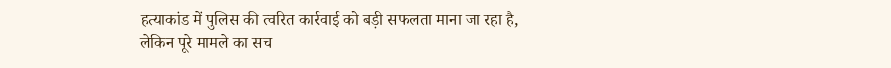हत्याकांड में पुलिस की त्वरित कार्रवाई को बड़ी सफलता माना जा रहा है, लेकिन पूरे मामले का सच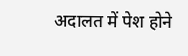अदालत में पेश होने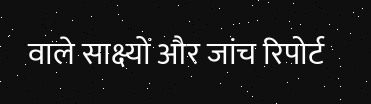वाले साक्ष्यों और जांच रिपोर्ट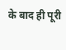के बाद ही पूरी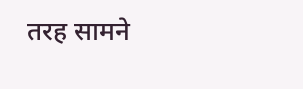तरह सामने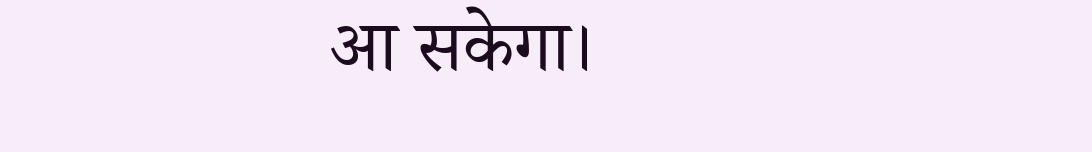आ सकेगा।